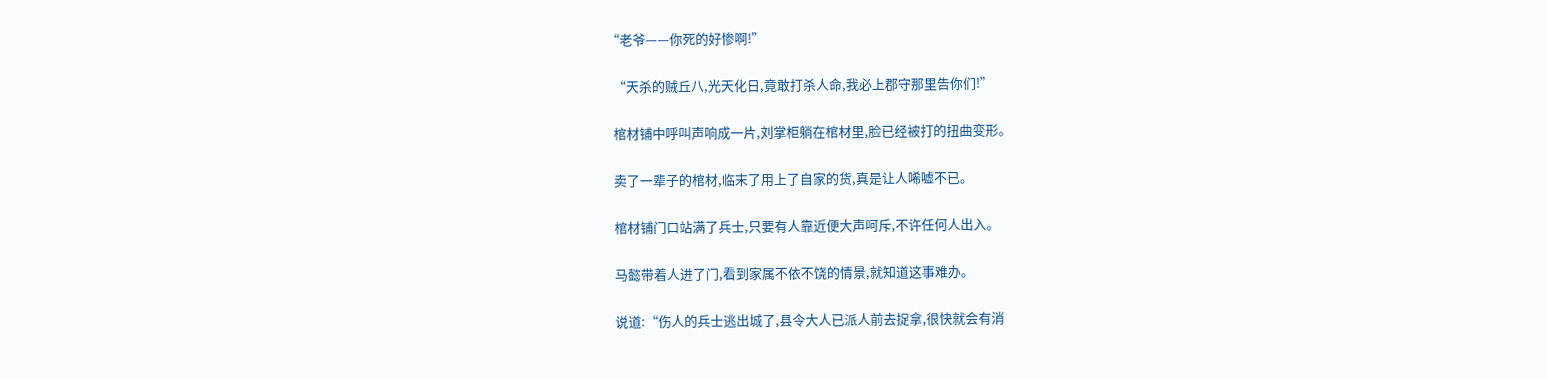“老爷——你死的好惨啊!”

  “天杀的贼丘八,光天化日,竟敢打杀人命,我必上郡守那里告你们!”

  棺材铺中呼叫声响成一片,刘掌柜躺在棺材里,脸已经被打的扭曲变形。

  卖了一辈子的棺材,临末了用上了自家的货,真是让人唏嘘不已。

  棺材铺门口站满了兵士,只要有人靠近便大声呵斥,不许任何人出入。

  马懿带着人进了门,看到家属不依不饶的情景,就知道这事难办。

  说道:“伤人的兵士逃出城了,县令大人已派人前去捉拿,很快就会有消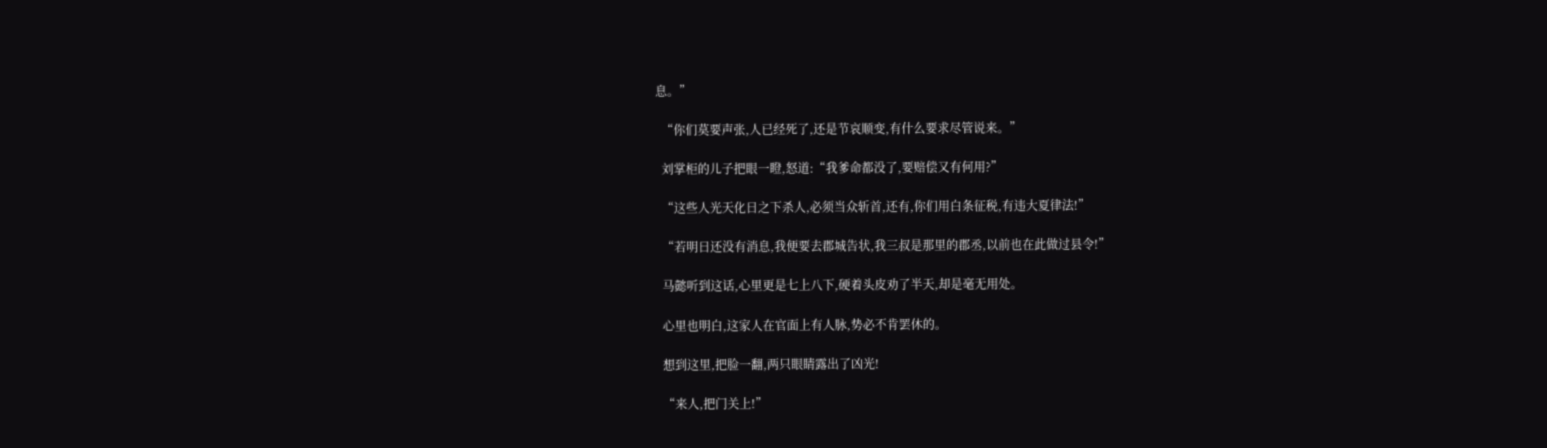息。”

  “你们莫要声张,人已经死了,还是节哀顺变,有什么要求尽管说来。”

  刘掌柜的儿子把眼一瞪,怒道:“我爹命都没了,要赔偿又有何用?”

  “这些人光天化日之下杀人,必须当众斩首,还有,你们用白条征税,有违大夏律法!”

  “若明日还没有消息,我便要去郡城告状,我三叔是那里的郡丞,以前也在此做过县令!”

  马懿听到这话,心里更是七上八下,硬着头皮劝了半天,却是毫无用处。

  心里也明白,这家人在官面上有人脉,势必不肯罢休的。

  想到这里,把脸一翻,两只眼睛露出了凶光!

  “来人,把门关上!”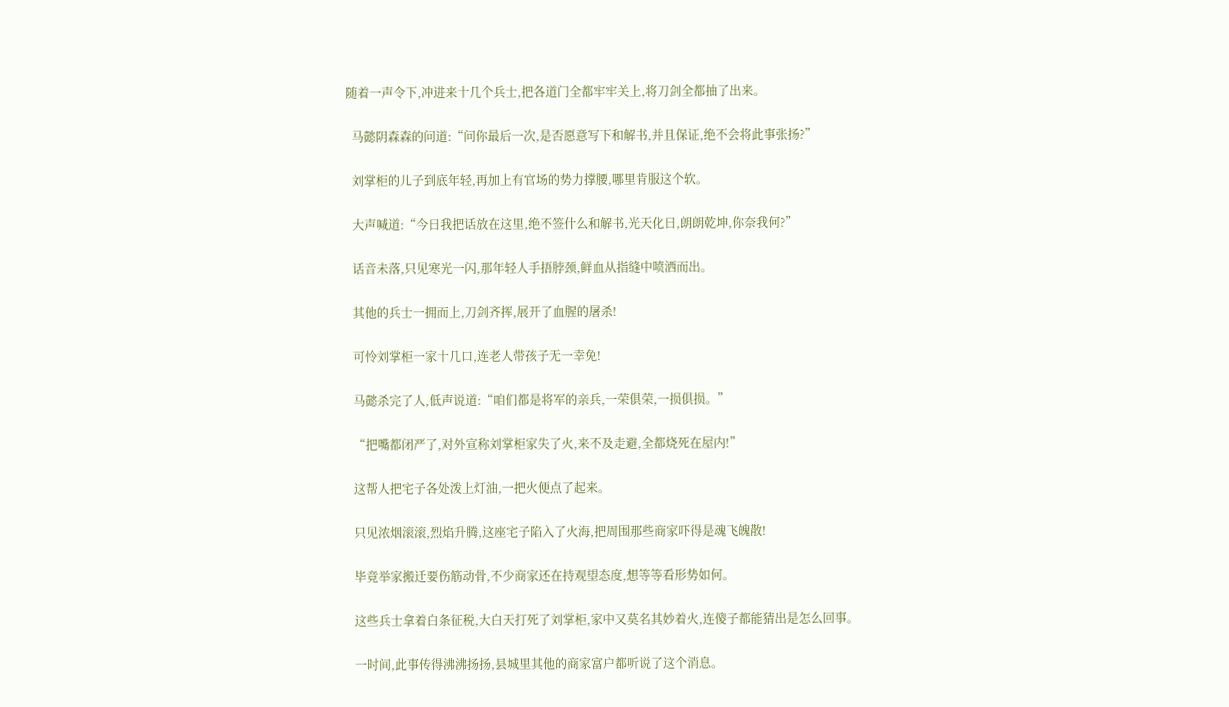随着一声令下,冲进来十几个兵士,把各道门全都牢牢关上,将刀剑全都抽了出来。

  马懿阴森森的问道:“问你最后一次,是否愿意写下和解书,并且保证,绝不会将此事张扬?”

  刘掌柜的儿子到底年轻,再加上有官场的势力撑腰,哪里肯服这个软。

  大声喊道:“今日我把话放在这里,绝不签什么和解书,光天化日,朗朗乾坤,你奈我何?”

  话音未落,只见寒光一闪,那年轻人手捂脖颈,鲜血从指缝中喷洒而出。

  其他的兵士一拥而上,刀剑齐挥,展开了血腥的屠杀!

  可怜刘掌柜一家十几口,连老人带孩子无一幸免!

  马懿杀完了人,低声说道:“咱们都是将军的亲兵,一荣俱荣,一损俱损。”

  “把嘴都闭严了,对外宣称刘掌柜家失了火,来不及走避,全都烧死在屋内!”

  这帮人把宅子各处泼上灯油,一把火便点了起来。

  只见浓烟滚滚,烈焰升腾,这座宅子陷入了火海,把周围那些商家吓得是魂飞魄散!

  毕竟举家搬迁要伤筋动骨,不少商家还在持观望态度,想等等看形势如何。

  这些兵士拿着白条征税,大白天打死了刘掌柜,家中又莫名其妙着火,连傻子都能猜出是怎么回事。

  一时间,此事传得沸沸扬扬,县城里其他的商家富户都听说了这个消息。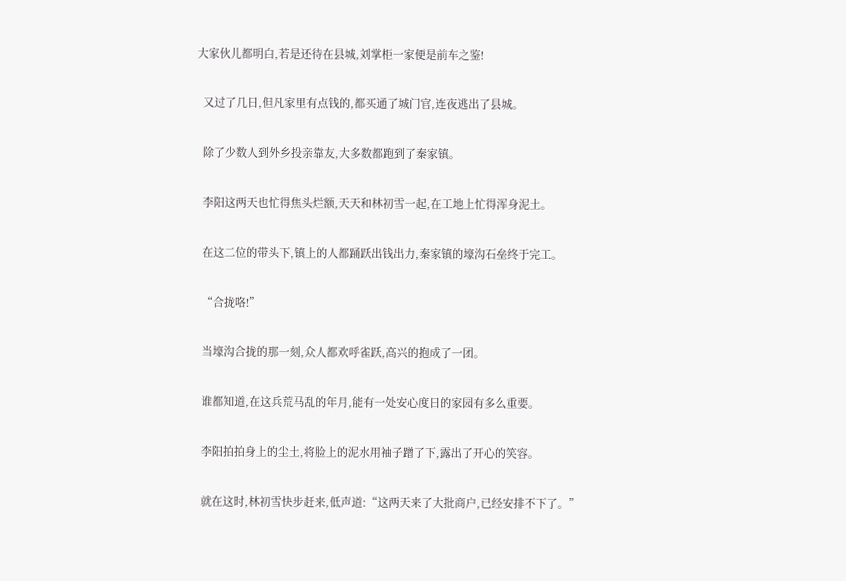大家伙儿都明白,若是还待在县城,刘掌柜一家便是前车之鉴!

  又过了几日,但凡家里有点钱的,都买通了城门官,连夜逃出了县城。

  除了少数人到外乡投亲靠友,大多数都跑到了秦家镇。

  李阳这两天也忙得焦头烂额,天天和林初雪一起,在工地上忙得浑身泥土。

  在这二位的带头下,镇上的人都踊跃出钱出力,秦家镇的壕沟石垒终于完工。

  “合拢咯!”

  当壕沟合拢的那一刻,众人都欢呼雀跃,高兴的抱成了一团。

  谁都知道,在这兵荒马乱的年月,能有一处安心度日的家园有多么重要。

  李阳拍拍身上的尘土,将脸上的泥水用袖子蹭了下,露出了开心的笑容。

  就在这时,林初雪快步赶来,低声道:“这两天来了大批商户,已经安排不下了。”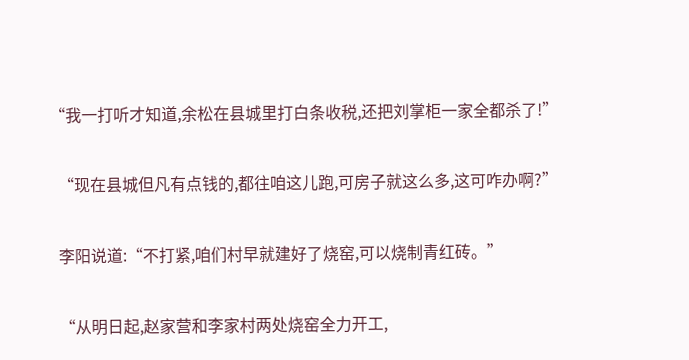“我一打听才知道,余松在县城里打白条收税,还把刘掌柜一家全都杀了!”

  “现在县城但凡有点钱的,都往咱这儿跑,可房子就这么多,这可咋办啊?”

  李阳说道:“不打紧,咱们村早就建好了烧窑,可以烧制青红砖。”

  “从明日起,赵家营和李家村两处烧窑全力开工,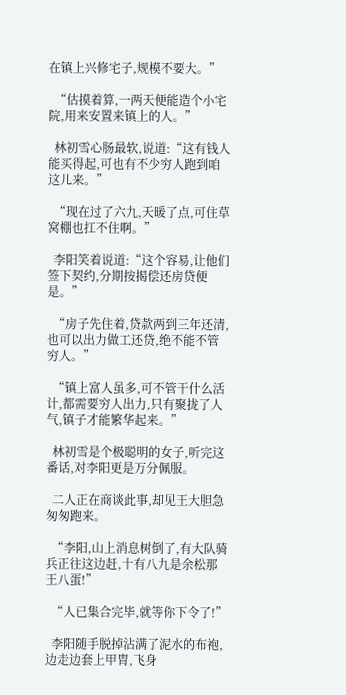在镇上兴修宅子,规模不要大。”

  “估摸着算,一两天便能造个小宅院,用来安置来镇上的人。”

  林初雪心肠最软,说道:“这有钱人能买得起,可也有不少穷人跑到咱这儿来。”

  “现在过了六九,天暖了点,可住草窝棚也扛不住啊。”

  李阳笑着说道:“这个容易,让他们签下契约,分期按揭偿还房贷便是。”

  “房子先住着,贷款两到三年还清,也可以出力做工还贷,绝不能不管穷人。”

  “镇上富人虽多,可不管干什么活计,都需要穷人出力,只有聚拢了人气,镇子才能繁华起来。”

  林初雪是个极聪明的女子,听完这番话,对李阳更是万分佩服。

  二人正在商谈此事,却见王大胆急匆匆跑来。

  “李阳,山上消息树倒了,有大队骑兵正往这边赶,十有八九是余松那王八蛋!”

  “人已集合完毕,就等你下令了!”

  李阳随手脱掉沾满了泥水的布袍,边走边套上甲胄,飞身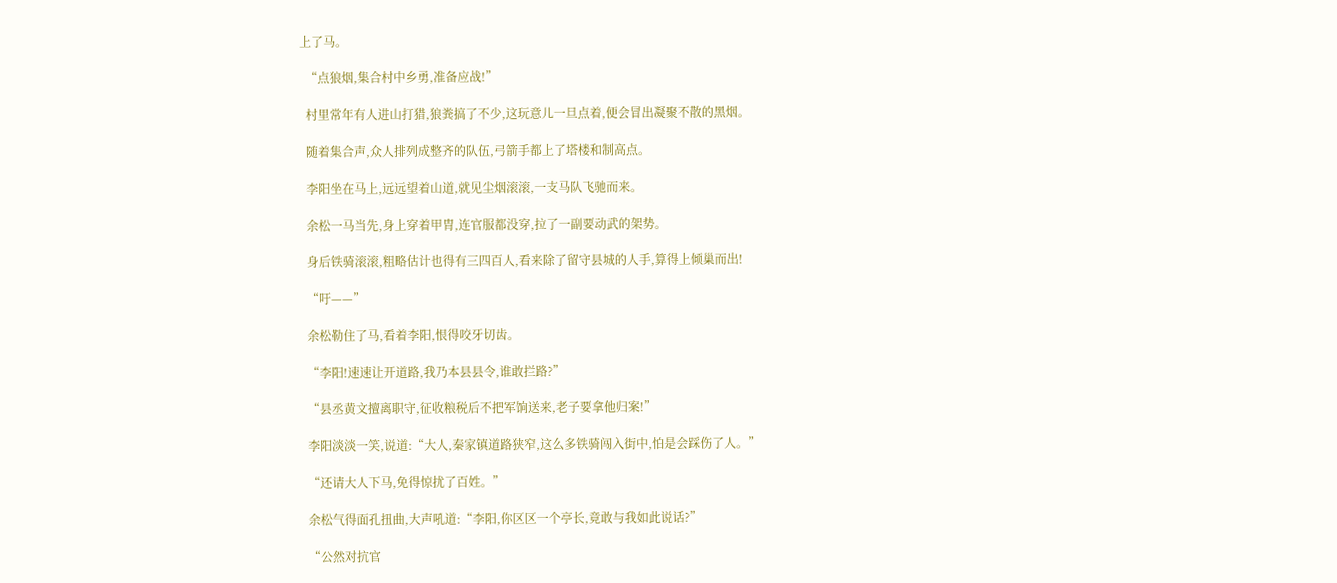上了马。

  “点狼烟,集合村中乡勇,准备应战!”

  村里常年有人进山打猎,狼粪搞了不少,这玩意儿一旦点着,便会冒出凝聚不散的黑烟。

  随着集合声,众人排列成整齐的队伍,弓箭手都上了塔楼和制高点。

  李阳坐在马上,远远望着山道,就见尘烟滚滚,一支马队飞驰而来。

  余松一马当先,身上穿着甲胄,连官服都没穿,拉了一副要动武的架势。

  身后铁骑滚滚,粗略估计也得有三四百人,看来除了留守县城的人手,算得上倾巢而出!

  “吁——”

  余松勒住了马,看着李阳,恨得咬牙切齿。

  “李阳!速速让开道路,我乃本县县令,谁敢拦路?”

  “县丞黄文擅离职守,征收粮税后不把军饷送来,老子要拿他归案!”

  李阳淡淡一笑,说道:“大人,秦家镇道路狭窄,这么多铁骑闯入街中,怕是会踩伤了人。”

  “还请大人下马,免得惊扰了百姓。”

  余松气得面孔扭曲,大声吼道:“李阳,你区区一个亭长,竟敢与我如此说话?”

  “公然对抗官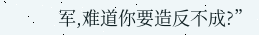军,难道你要造反不成?”